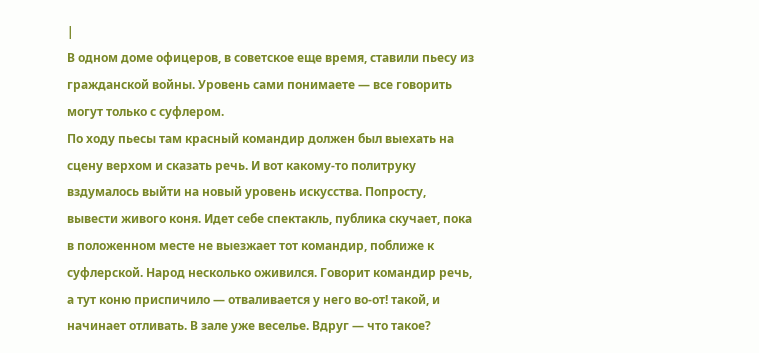|
В одном доме офицеров, в советское еще время, ставили пьесу из гражданской войны. Уровень сами понимаете — все говорить могут только с суфлером.
По ходу пьесы там красный командир должен был выехать на сцену верхом и сказать речь. И вот какому-то политруку вздумалось выйти на новый уровень искусства. Попросту, вывести живого коня. Идет себе спектакль, публика скучает, пока в положенном месте не выезжает тот командир, поближе к суфлерской. Народ несколько оживился. Говорит командир речь, а тут коню приспичило — отваливается у него во-от! такой, и начинает отливать. В зале уже веселье. Вдруг — что такое?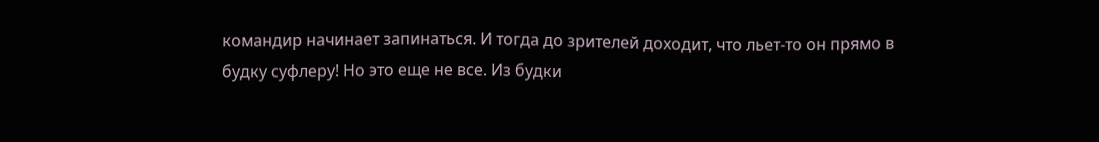командир начинает запинаться. И тогда до зрителей доходит, что льет-то он прямо в будку суфлеру! Но это еще не все. Из будки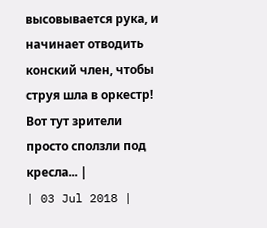высовывается рука, и начинает отводить конский член, чтобы струя шла в оркестр! Вот тут зрители просто сползли под кресла... |
| 03 Jul 2018 |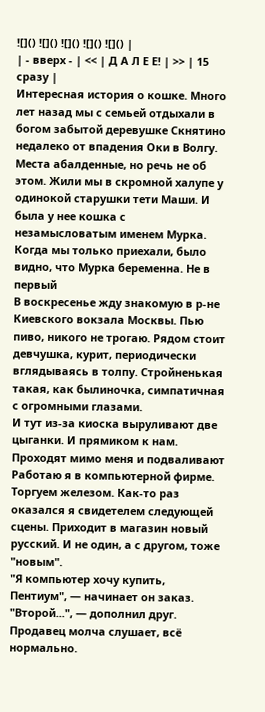![]() ![]() ![]() ![]() ![]() |
| - вверх - | << | Д А Л Е Е! | >> | 15 сразу |
Интересная история о кошке. Много лет назад мы с семьей отдыхали в богом забытой деревушке Скнятино недалеко от впадения Оки в Волгу. Места абалденные, но речь не об этом. Жили мы в скромной халупе у одинокой старушки тети Маши. И была у нее кошка с незамысловатым именем Мурка. Когда мы только приехали, было видно, что Мурка беременна. Не в первый
В воскресенье жду знакомую в р-не Киевского вокзала Москвы. Пью пиво, никого не трогаю. Рядом стоит девчушка, курит, периодически вглядываясь в толпу. Стройненькая такая, как былиночка, симпатичная с огромными глазами.
И тут из-за киоска выруливают две цыганки. И прямиком к нам. Проходят мимо меня и подваливают
Работаю я в компьютерной фирме. Торгуем железом. Как-то раз оказался я свидетелем следующей сцены. Приходит в магазин новый русский. И не один, а с другом, тоже "новым".
"Я компьютер хочу купить, Пентиум", — начинает он заказ.
"Второй...", — дополнил друг.
Продавец молча слушает, всё нормально.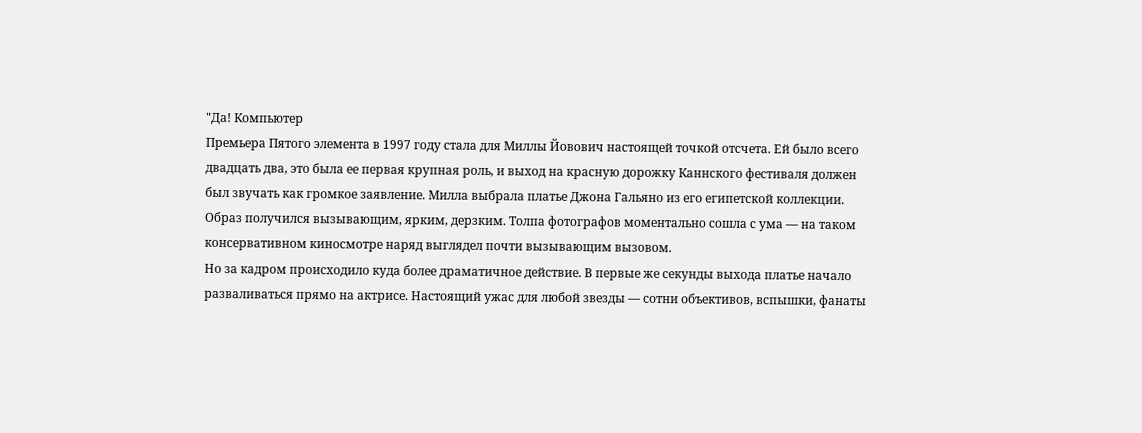"Да! Компьютер
Премьера Пятого элемента в 1997 году стала для Миллы Йовович настоящей точкой отсчета. Ей было всего двадцать два, это была ее первая крупная роль, и выход на красную дорожку Каннского фестиваля должен был звучать как громкое заявление. Милла выбрала платье Джона Гальяно из его египетской коллекции.
Образ получился вызывающим, ярким, дерзким. Толпа фотографов моментально сошла с ума — на таком консервативном киносмотре наряд выглядел почти вызывающим вызовом.
Но за кадром происходило куда более драматичное действие. В первые же секунды выхода платье начало разваливаться прямо на актрисе. Настоящий ужас для любой звезды — сотни объективов, вспышки, фанаты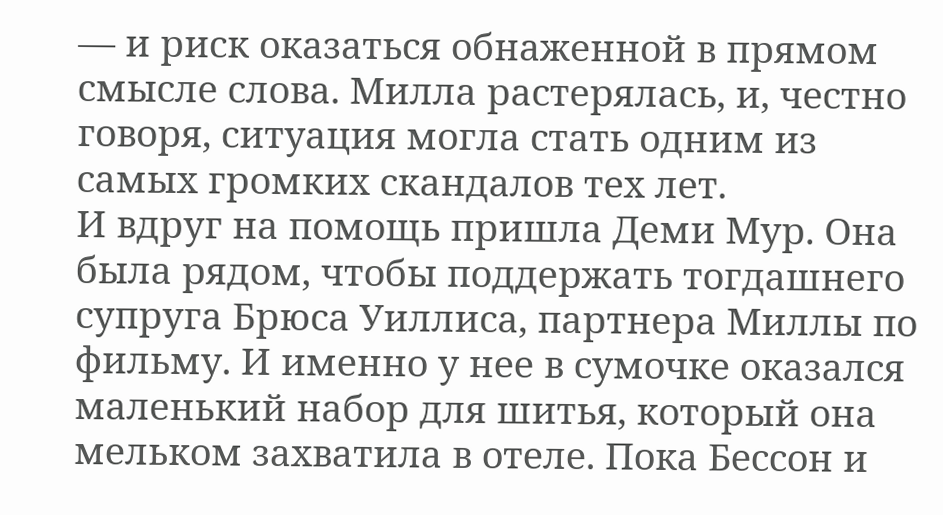— и риск оказаться обнаженной в прямом смысле слова. Милла растерялась, и, честно говоря, ситуация могла стать одним из самых громких скандалов тех лет.
И вдруг на помощь пришла Деми Мур. Она была рядом, чтобы поддержать тогдашнего супруга Брюса Уиллиса, партнера Миллы по фильму. И именно у нее в сумочке оказался маленький набор для шитья, который она мельком захватила в отеле. Пока Бессон и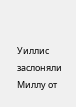Уиллис заслоняли Миллу от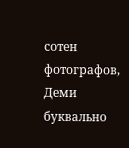сотен фотографов, Деми буквально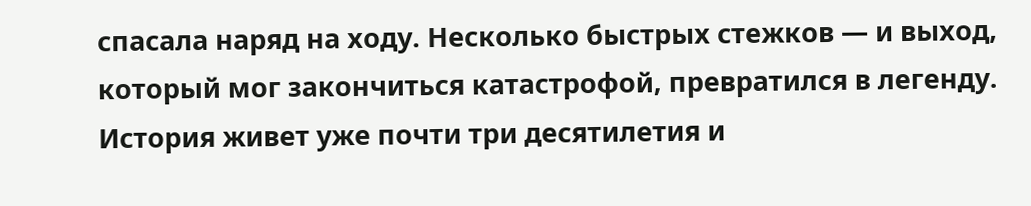спасала наряд на ходу. Несколько быстрых стежков — и выход, который мог закончиться катастрофой, превратился в легенду.
История живет уже почти три десятилетия и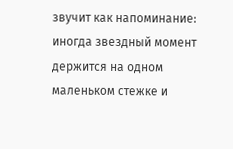звучит как напоминание: иногда звездный момент держится на одном маленьком стежке и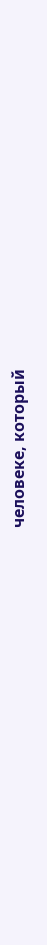человеке, который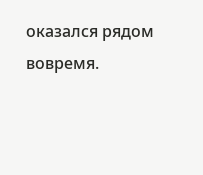оказался рядом вовремя.